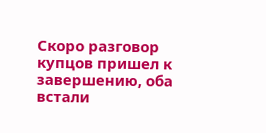Скоро разговор купцов пришел к завершению, оба встали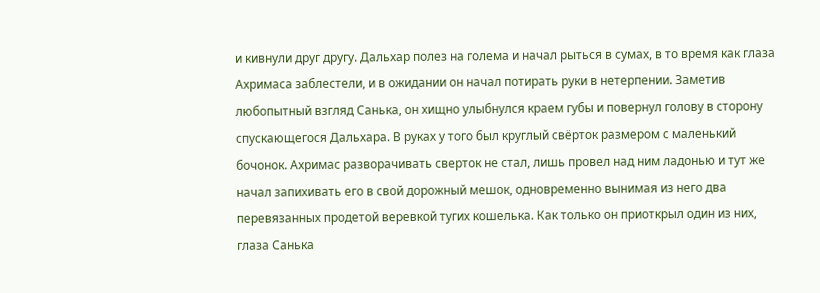и кивнули друг другу. Дальхар полез на голема и начал рыться в сумах, в то время как глаза Ахримаса заблестели, и в ожидании он начал потирать руки в нетерпении. Заметив любопытный взгляд Санька, он хищно улыбнулся краем губы и повернул голову в сторону спускающегося Дальхара. В руках у того был круглый свёрток размером с маленький бочонок. Ахримас разворачивать сверток не стал, лишь провел над ним ладонью и тут же начал запихивать его в свой дорожный мешок, одновременно вынимая из него два перевязанных продетой веревкой тугих кошелька. Как только он приоткрыл один из них, глаза Санька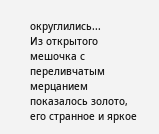округлились...
Из открытого мешочка с переливчатым мерцанием показалось золото, его странное и яркое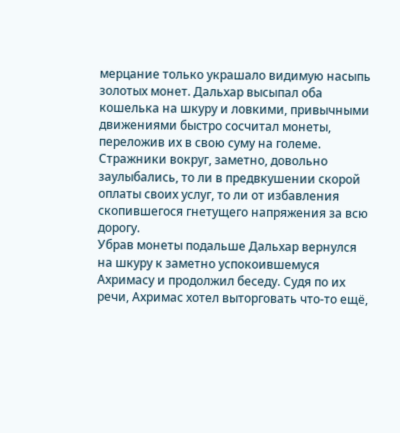мерцание только украшало видимую насыпь золотых монет. Дальхар высыпал оба кошелька на шкуру и ловкими, привычными движениями быстро сосчитал монеты, переложив их в свою суму на големе. Стражники вокруг, заметно, довольно заулыбались, то ли в предвкушении скорой оплаты своих услуг, то ли от избавления скопившегося гнетущего напряжения за всю дорогу.
Убрав монеты подальше Дальхар вернулся на шкуру к заметно успокоившемуся Ахримасу и продолжил беседу. Судя по их речи, Ахримас хотел выторговать что-то ещё,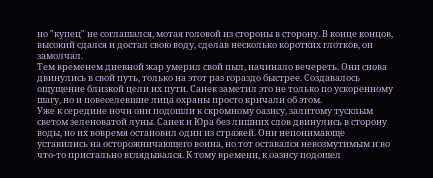но "купец" не соглашался, мотая головой из стороны в сторону. В конце концов, высокий сдался и достал свою воду, сделав несколько коротких глотков, он замолчал.
Тем временем дневной жар умерил свой пыл, начинало вечереть. Они снова двинулись в свой путь, только на этот раз гораздо быстрее. Создавалось ощущение близкой цели их пути. Санек заметил это не только по ускоренному шагу, но и повеселевшие лица охраны просто кричали об этом.
Уже к середине ночи они подошли к скромному оазису, залитому тусклым светом зеленоватой луны. Санек и Юра без лишних слов двинулись в сторону воды, но их вовремя остановил один из стражей. Они непонимающе уставились на осторожничающего воина, но тот оставался невозмутимым и во что-то пристально вглядывался. К тому времени, к оазису подошел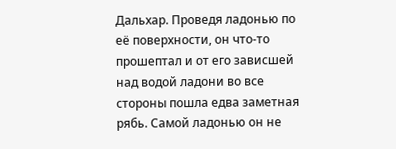Дальхар. Проведя ладонью по её поверхности, он что-то прошептал и от его зависшей над водой ладони во все стороны пошла едва заметная рябь. Самой ладонью он не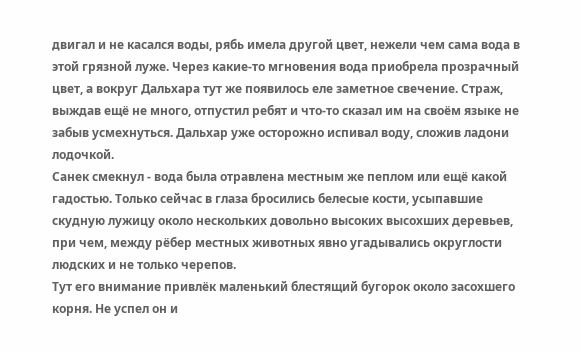двигал и не касался воды, рябь имела другой цвет, нежели чем сама вода в этой грязной луже. Через какие-то мгновения вода приобрела прозрачный цвет, а вокруг Дальхара тут же появилось еле заметное свечение. Страж, выждав ещё не много, отпустил ребят и что-то сказал им на своём языке не забыв усмехнуться. Дальхар уже осторожно испивал воду, сложив ладони лодочкой.
Санек смекнул - вода была отравлена местным же пеплом или ещё какой гадостью. Только сейчас в глаза бросились белесые кости, усыпавшие скудную лужицу около нескольких довольно высоких высохших деревьев, при чем, между рёбер местных животных явно угадывались округлости людских и не только черепов.
Тут его внимание привлёк маленький блестящий бугорок около засохшего корня. Не успел он и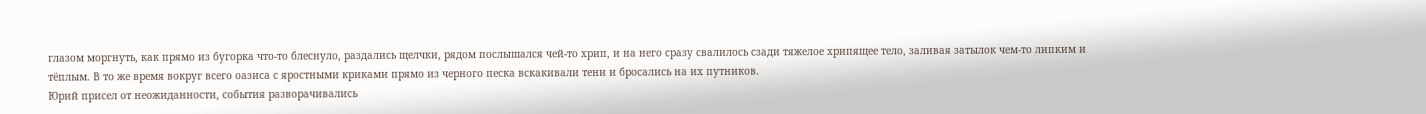глазом моргнуть, как прямо из бугорка что-то блеснуло, раздались щелчки, рядом послышался чей-то хрип, и на него сразу свалилось сзади тяжелое хрипящее тело, заливая затылок чем-то липким и тёплым. В то же время вокруг всего оазиса с яростными криками прямо из черного песка вскакивали тени и бросались на их путников.
Юрий присел от неожиданности, события разворачивались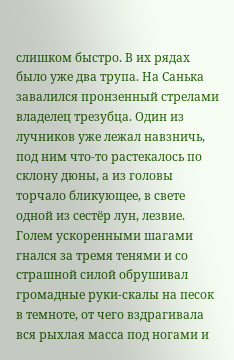слишком быстро. В их рядах было уже два трупа. На Санька завалился пронзенный стрелами владелец трезубца. Один из лучников уже лежал навзничь, под ним что-то растекалось по склону дюны, а из головы торчало бликующее, в свете одной из сестёр лун, лезвие. Голем ускоренными шагами гнался за тремя тенями и со страшной силой обрушивал громадные руки-скалы на песок в темноте, от чего вздрагивала вся рыхлая масса под ногами и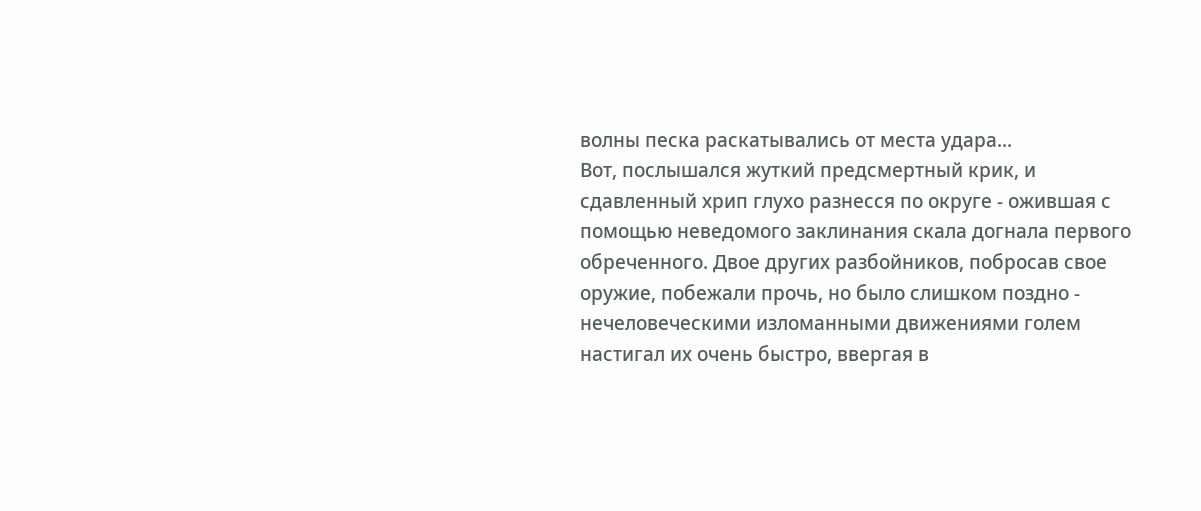волны песка раскатывались от места удара...
Вот, послышался жуткий предсмертный крик, и сдавленный хрип глухо разнесся по округе - ожившая с помощью неведомого заклинания скала догнала первого обреченного. Двое других разбойников, побросав свое оружие, побежали прочь, но было слишком поздно - нечеловеческими изломанными движениями голем настигал их очень быстро, ввергая в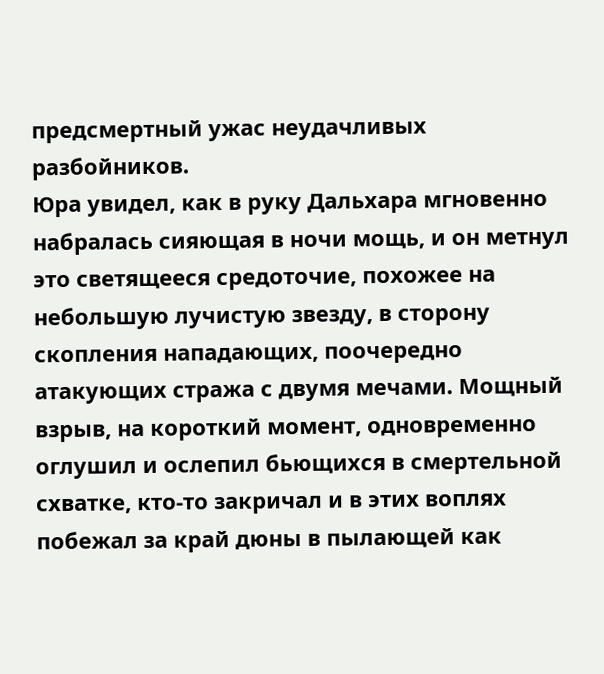предсмертный ужас неудачливых разбойников.
Юра увидел, как в руку Дальхара мгновенно набралась сияющая в ночи мощь, и он метнул это светящееся средоточие, похожее на небольшую лучистую звезду, в сторону скопления нападающих, поочередно атакующих стража с двумя мечами. Мощный взрыв, на короткий момент, одновременно оглушил и ослепил бьющихся в смертельной схватке, кто-то закричал и в этих воплях побежал за край дюны в пылающей как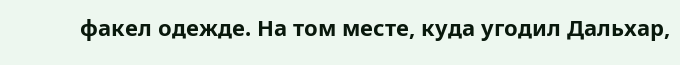факел одежде. На том месте, куда угодил Дальхар,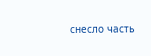снесло часть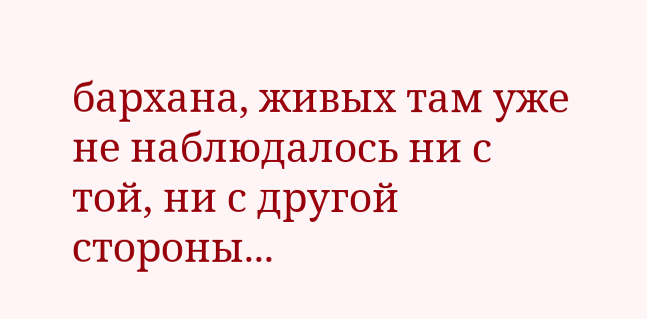бархана, живых там уже не наблюдалось ни с той, ни с другой стороны...